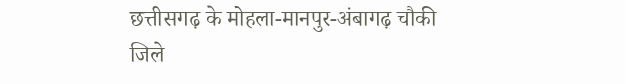छत्तीसगढ़ के मोहला-मानपुर-अंबागढ़ चौकी जिले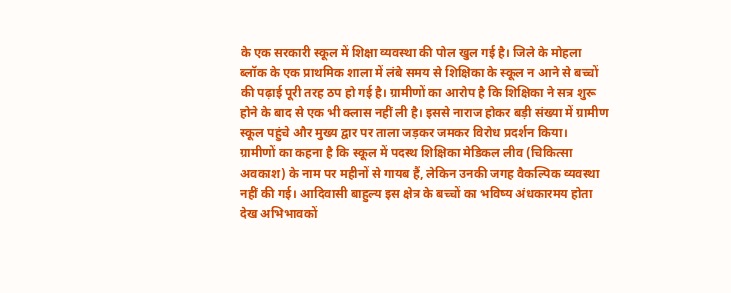के एक सरकारी स्कूल में शिक्षा व्यवस्था की पोल खुल गई है। जिले के मोहला ब्लॉक के एक प्राथमिक शाला में लंबे समय से शिक्षिका के स्कूल न आने से बच्चों की पढ़ाई पूरी तरह ठप हो गई है। ग्रामीणों का आरोप है कि शिक्षिका ने सत्र शुरू होने के बाद से एक भी क्लास नहीं ली है। इससे नाराज होकर बड़ी संख्या में ग्रामीण स्कूल पहुंचे और मुख्य द्वार पर ताला जड़कर जमकर विरोध प्रदर्शन किया।
ग्रामीणों का कहना है कि स्कूल में पदस्थ शिक्षिका मेडिकल लीव (चिकित्सा अवकाश) के नाम पर महीनों से गायब हैं, लेकिन उनकी जगह वैकल्पिक व्यवस्था नहीं की गई। आदिवासी बाहुल्य इस क्षेत्र के बच्चों का भविष्य अंधकारमय होता देख अभिभावकों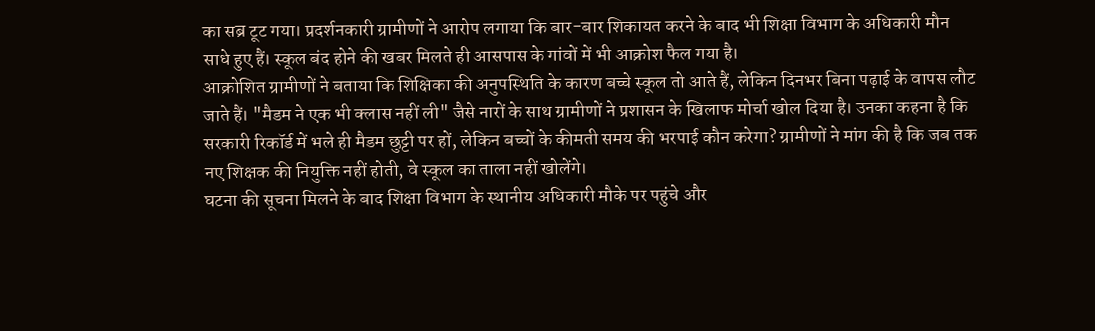का सब्र टूट गया। प्रदर्शनकारी ग्रामीणों ने आरोप लगाया कि बार-बार शिकायत करने के बाद भी शिक्षा विभाग के अधिकारी मौन साधे हुए हैं। स्कूल बंद होने की खबर मिलते ही आसपास के गांवों में भी आक्रोश फैल गया है।
आक्रोशित ग्रामीणों ने बताया कि शिक्षिका की अनुपस्थिति के कारण बच्चे स्कूल तो आते हैं, लेकिन दिनभर बिना पढ़ाई के वापस लौट जाते हैं। "मैडम ने एक भी क्लास नहीं ली" जैसे नारों के साथ ग्रामीणों ने प्रशासन के खिलाफ मोर्चा खोल दिया है। उनका कहना है कि सरकारी रिकॉर्ड में भले ही मैडम छुट्टी पर हों, लेकिन बच्चों के कीमती समय की भरपाई कौन करेगा? ग्रामीणों ने मांग की है कि जब तक नए शिक्षक की नियुक्ति नहीं होती, वे स्कूल का ताला नहीं खोलेंगे।
घटना की सूचना मिलने के बाद शिक्षा विभाग के स्थानीय अधिकारी मौके पर पहुंचे और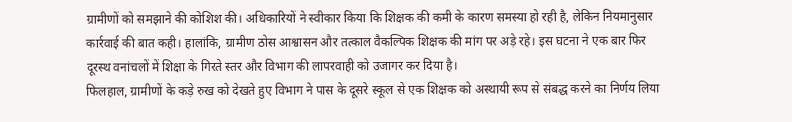ग्रामीणों को समझाने की कोशिश की। अधिकारियों ने स्वीकार किया कि शिक्षक की कमी के कारण समस्या हो रही है, लेकिन नियमानुसार कार्रवाई की बात कही। हालांकि, ग्रामीण ठोस आश्वासन और तत्काल वैकल्पिक शिक्षक की मांग पर अड़े रहे। इस घटना ने एक बार फिर दूरस्थ वनांचलों में शिक्षा के गिरते स्तर और विभाग की लापरवाही को उजागर कर दिया है।
फिलहाल, ग्रामीणों के कड़े रुख को देखते हुए विभाग ने पास के दूसरे स्कूल से एक शिक्षक को अस्थायी रूप से संबद्ध करने का निर्णय लिया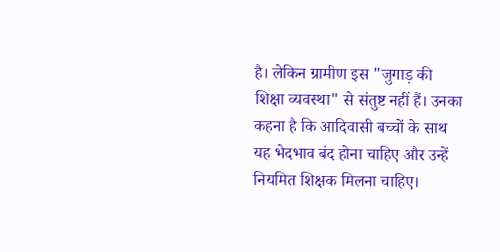है। लेकिन ग्रामीण इस "जुगाड़ की शिक्षा व्यवस्था" से संतुष्ट नहीं हैं। उनका कहना है कि आदिवासी बच्चों के साथ यह भेदभाव बंद होना चाहिए और उन्हें नियमित शिक्षक मिलना चाहिए।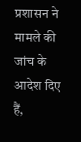प्रशासन ने मामले की जांच के आदेश दिए हैं,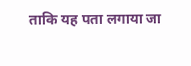ताकि यह पता लगाया जा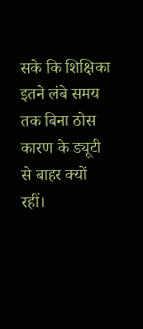सके कि शिक्षिका इतने लंबे समय तक बिना ठोस कारण के ड्यूटी से बाहर क्यों रहीं।